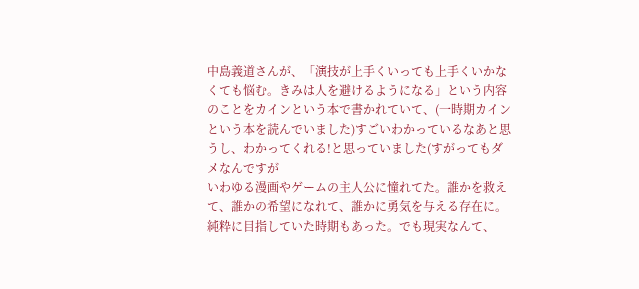中島義道さんが、「演技が上手くいっても上手くいかなくても悩む。きみは人を避けるようになる」という内容のことをカインという本で書かれていて、(一時期カインという本を読んでいました)すごいわかっているなあと思うし、わかってくれる!と思っていました(すがってもダメなんですが
いわゆる漫画やゲームの主人公に憧れてた。誰かを救えて、誰かの希望になれて、誰かに勇気を与える存在に。純粋に目指していた時期もあった。でも現実なんて、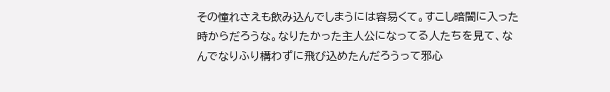その憧れさえも飲み込んでしまうには容易くて。すこし暗闇に入った時からだろうな。なりたかった主人公になってる人たちを見て、なんでなりふり構わずに飛び込めたんだろうって邪心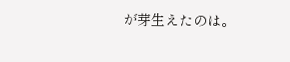が芽生えたのは。